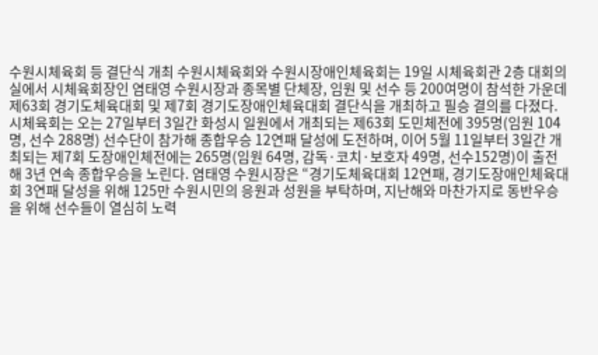수원시체육회 등 결단식 개최 수원시체육회와 수원시장애인체육회는 19일 시체육회관 2층 대회의실에서 시체육회장인 염태영 수원시장과 종목별 단체장, 임원 및 선수 등 200여명이 참석한 가운데 제63회 경기도체육대회 및 제7회 경기도장애인체육대회 결단식을 개최하고 필승 결의를 다졌다. 시체육회는 오는 27일부터 3일간 화성시 일원에서 개최되는 제63회 도민체전에 395명(임원 104명, 선수 288명) 선수단이 참가해 종합우승 12연패 달성에 도전하며, 이어 5월 11일부터 3일간 개최되는 제7회 도장애인체전에는 265명(임원 64명, 감독·코치·보호자 49명, 선수152명)이 출전해 3년 연속 종합우승을 노린다. 염태영 수원시장은 “경기도체육대회 12연패, 경기도장애인체육대회 3연패 달성을 위해 125만 수원시민의 응원과 성원을 부탁하며, 지난해와 마찬가지로 동반우승을 위해 선수들이 열심히 노력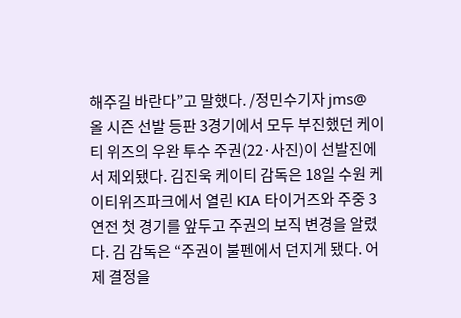해주길 바란다”고 말했다. /정민수기자 jms@
올 시즌 선발 등판 3경기에서 모두 부진했던 케이티 위즈의 우완 투수 주권(22·사진)이 선발진에서 제외됐다. 김진욱 케이티 감독은 18일 수원 케이티위즈파크에서 열린 KIA 타이거즈와 주중 3연전 첫 경기를 앞두고 주권의 보직 변경을 알렸다. 김 감독은 “주권이 불펜에서 던지게 됐다. 어제 결정을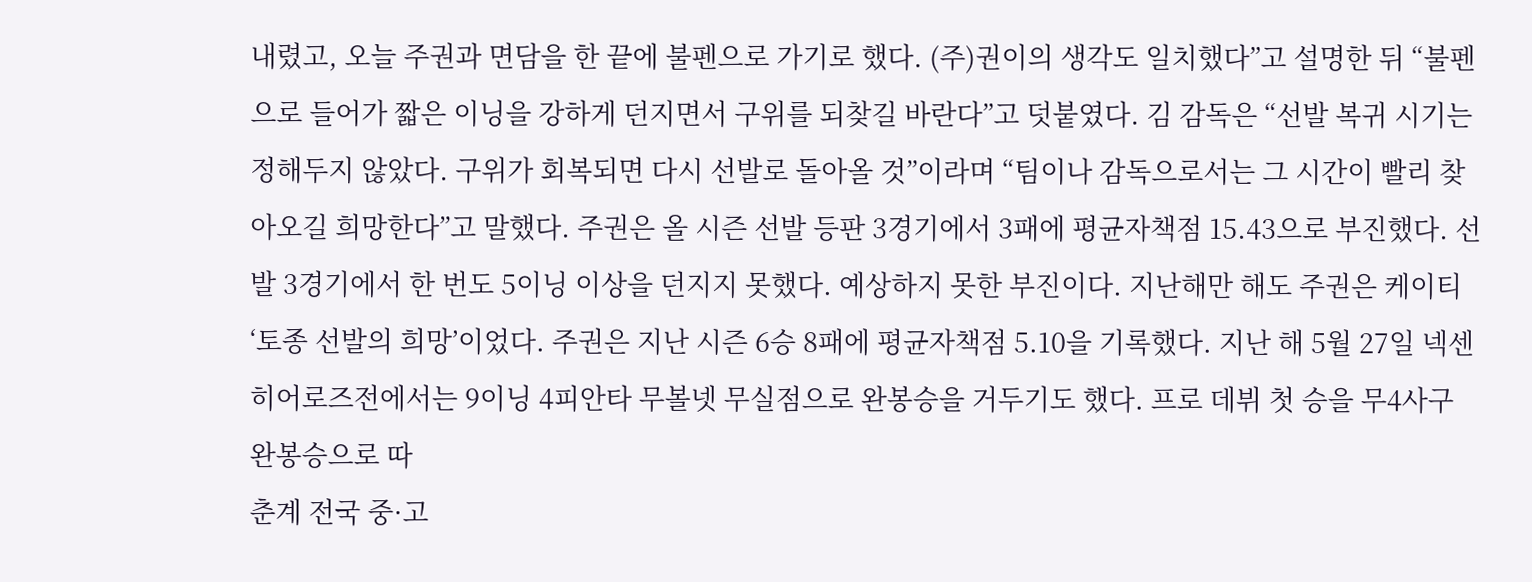내렸고, 오늘 주권과 면담을 한 끝에 불펜으로 가기로 했다. (주)권이의 생각도 일치했다”고 설명한 뒤 “불펜으로 들어가 짧은 이닝을 강하게 던지면서 구위를 되찾길 바란다”고 덧붙였다. 김 감독은 “선발 복귀 시기는 정해두지 않았다. 구위가 회복되면 다시 선발로 돌아올 것”이라며 “팀이나 감독으로서는 그 시간이 빨리 찾아오길 희망한다”고 말했다. 주권은 올 시즌 선발 등판 3경기에서 3패에 평균자책점 15.43으로 부진했다. 선발 3경기에서 한 번도 5이닝 이상을 던지지 못했다. 예상하지 못한 부진이다. 지난해만 해도 주권은 케이티 ‘토종 선발의 희망’이었다. 주권은 지난 시즌 6승 8패에 평균자책점 5.10을 기록했다. 지난 해 5월 27일 넥센 히어로즈전에서는 9이닝 4피안타 무볼넷 무실점으로 완봉승을 거두기도 했다. 프로 데뷔 첫 승을 무4사구 완봉승으로 따
춘계 전국 중·고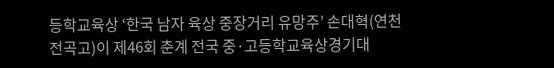등학교육상 ‘한국 남자 육상 중장거리 유망주’ 손대혁(연천 전곡고)이 제46회 춘계 전국 중·고등학교육상경기대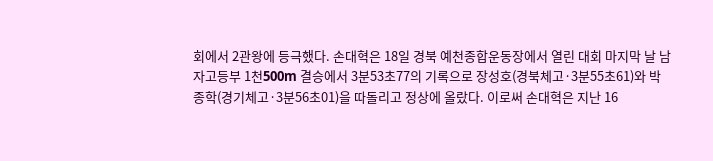회에서 2관왕에 등극했다. 손대혁은 18일 경북 예천종합운동장에서 열린 대회 마지막 날 남자고등부 1천500m 결승에서 3분53초77의 기록으로 장성호(경북체고·3분55초61)와 박종학(경기체고·3분56초01)을 따돌리고 정상에 올랐다. 이로써 손대혁은 지난 16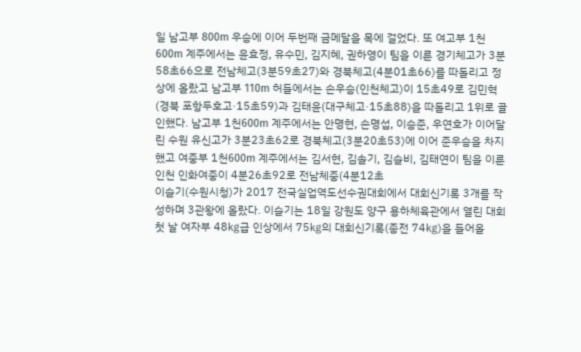일 남고부 800m 우승에 이어 두번째 금메달을 목에 걸었다. 또 여고부 1천600m 계주에서는 윤효정, 유수민, 김지혜, 권하영이 팀을 이룬 경기체고가 3분58초66으로 전남체고(3분59초27)와 경북체고(4분01초66)를 따돌리고 정상에 올랐고 남고부 110m 허들에서는 손우승(인천체고)이 15초49로 김민혁(경북 포항두호고·15초59)과 김태윤(대구체고·15초88)을 따돌리고 1위로 골인했다. 남고부 1천600m 계주에서는 안명현, 손명섭, 이승준, 우연호가 이어달린 수원 유신고가 3분23초62로 경북체고(3분20초53)에 이어 준우승을 차지했고 여중부 1천600m 계주에서는 김서현, 김솔기, 김슬비, 김태연이 팀을 이룬 인천 인화여중이 4분26초92로 전남체중(4분12초
이슬기(수원시청)가 2017 전국실업역도선수권대회에서 대회신기록 3개를 작성하며 3관왕에 올랐다. 이슬기는 18일 강원도 양구 용하체육관에서 열린 대회 첫 날 여자부 48㎏급 인상에서 75㎏의 대회신기록(종전 74㎏)을 들어올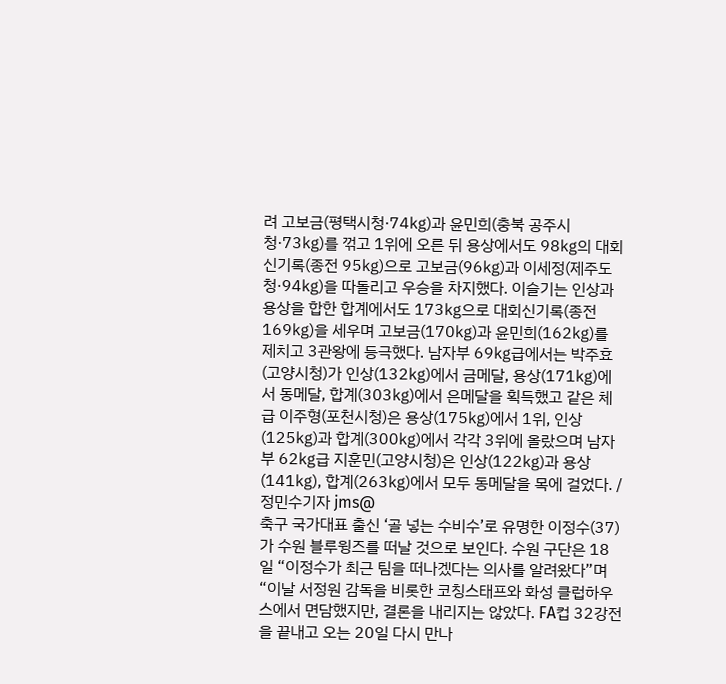려 고보금(평택시청·74㎏)과 윤민희(충북 공주시청·73㎏)를 꺾고 1위에 오른 뒤 용상에서도 98㎏의 대회신기록(종전 95㎏)으로 고보금(96㎏)과 이세정(제주도청·94㎏)을 따돌리고 우승을 차지했다. 이슬기는 인상과 용상을 합한 합계에서도 173㎏으로 대회신기록(종전 169㎏)을 세우며 고보금(170㎏)과 윤민희(162㎏)를 제치고 3관왕에 등극했다. 남자부 69㎏급에서는 박주효(고양시청)가 인상(132㎏)에서 금메달, 용상(171㎏)에서 동메달, 합계(303㎏)에서 은메달을 획득했고 같은 체급 이주형(포천시청)은 용상(175㎏)에서 1위, 인상(125㎏)과 합계(300㎏)에서 각각 3위에 올랐으며 남자부 62㎏급 지훈민(고양시청)은 인상(122㎏)과 용상(141㎏), 합계(263㎏)에서 모두 동메달을 목에 걸었다. /정민수기자 jms@
축구 국가대표 출신 ‘골 넣는 수비수’로 유명한 이정수(37)가 수원 블루윙즈를 떠날 것으로 보인다. 수원 구단은 18일 “이정수가 최근 팀을 떠나겠다는 의사를 알려왔다”며 “이날 서정원 감독을 비롯한 코칭스태프와 화성 클럽하우스에서 면담했지만, 결론을 내리지는 않았다. FA컵 32강전을 끝내고 오는 20일 다시 만나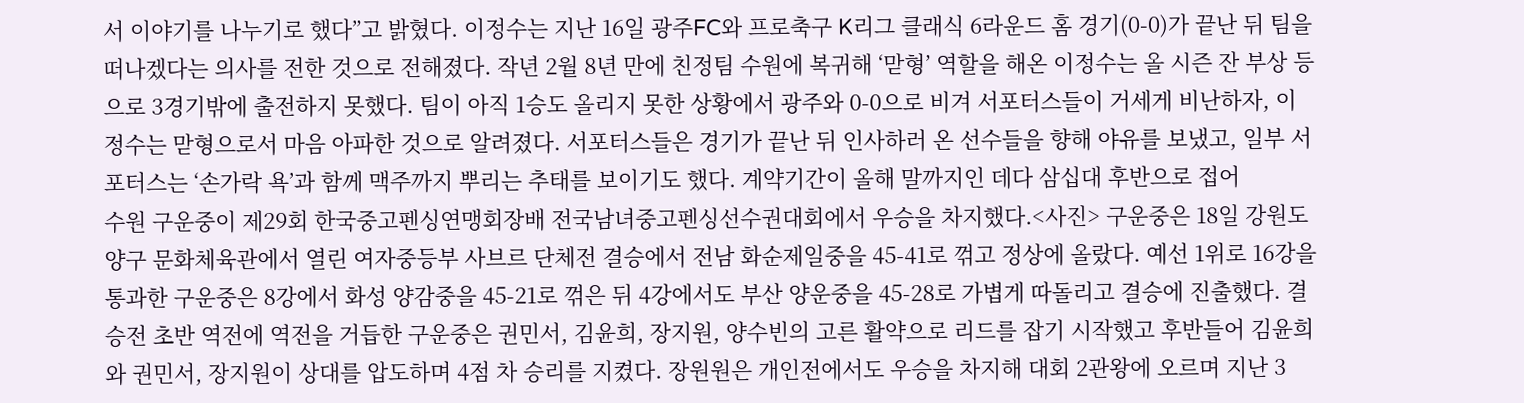서 이야기를 나누기로 했다”고 밝혔다. 이정수는 지난 16일 광주FC와 프로축구 K리그 클래식 6라운드 홈 경기(0-0)가 끝난 뒤 팀을 떠나겠다는 의사를 전한 것으로 전해졌다. 작년 2월 8년 만에 친정팀 수원에 복귀해 ‘맏형’ 역할을 해온 이정수는 올 시즌 잔 부상 등으로 3경기밖에 출전하지 못했다. 팀이 아직 1승도 올리지 못한 상황에서 광주와 0-0으로 비겨 서포터스들이 거세게 비난하자, 이정수는 맏형으로서 마음 아파한 것으로 알려졌다. 서포터스들은 경기가 끝난 뒤 인사하러 온 선수들을 향해 야유를 보냈고, 일부 서포터스는 ‘손가락 욕’과 함께 맥주까지 뿌리는 추태를 보이기도 했다. 계약기간이 올해 말까지인 데다 삼십대 후반으로 접어
수원 구운중이 제29회 한국중고펜싱연맹회장배 전국남녀중고펜싱선수권대회에서 우승을 차지했다.<사진> 구운중은 18일 강원도 양구 문화체육관에서 열린 여자중등부 사브르 단체전 결승에서 전남 화순제일중을 45-41로 꺾고 정상에 올랐다. 예선 1위로 16강을 통과한 구운중은 8강에서 화성 양감중을 45-21로 꺾은 뒤 4강에서도 부산 양운중을 45-28로 가볍게 따돌리고 결승에 진출했다. 결승전 초반 역전에 역전을 거듭한 구운중은 권민서, 김윤희, 장지원, 양수빈의 고른 활약으로 리드를 잡기 시작했고 후반들어 김윤희와 권민서, 장지원이 상대를 압도하며 4점 차 승리를 지켰다. 장원원은 개인전에서도 우승을 차지해 대회 2관왕에 오르며 지난 3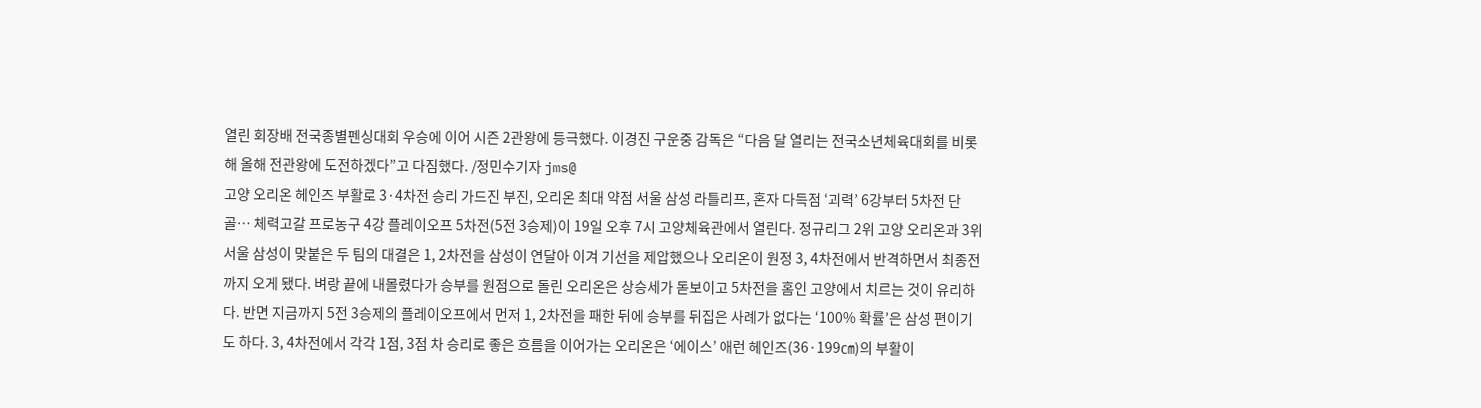열린 회장배 전국종별펜싱대회 우승에 이어 시즌 2관왕에 등극했다. 이경진 구운중 감독은 “다음 달 열리는 전국소년체육대회를 비롯해 올해 전관왕에 도전하겠다”고 다짐했다. /정민수기자 jms@
고양 오리온 헤인즈 부활로 3·4차전 승리 가드진 부진, 오리온 최대 약점 서울 삼성 라틀리프, 혼자 다득점 ‘괴력’ 6강부터 5차전 단골… 체력고갈 프로농구 4강 플레이오프 5차전(5전 3승제)이 19일 오후 7시 고양체육관에서 열린다. 정규리그 2위 고양 오리온과 3위 서울 삼성이 맞붙은 두 팀의 대결은 1, 2차전을 삼성이 연달아 이겨 기선을 제압했으나 오리온이 원정 3, 4차전에서 반격하면서 최종전까지 오게 됐다. 벼랑 끝에 내몰렸다가 승부를 원점으로 돌린 오리온은 상승세가 돋보이고 5차전을 홈인 고양에서 치르는 것이 유리하다. 반면 지금까지 5전 3승제의 플레이오프에서 먼저 1, 2차전을 패한 뒤에 승부를 뒤집은 사례가 없다는 ‘100% 확률’은 삼성 편이기도 하다. 3, 4차전에서 각각 1점, 3점 차 승리로 좋은 흐름을 이어가는 오리온은 ‘에이스’ 애런 헤인즈(36·199㎝)의 부활이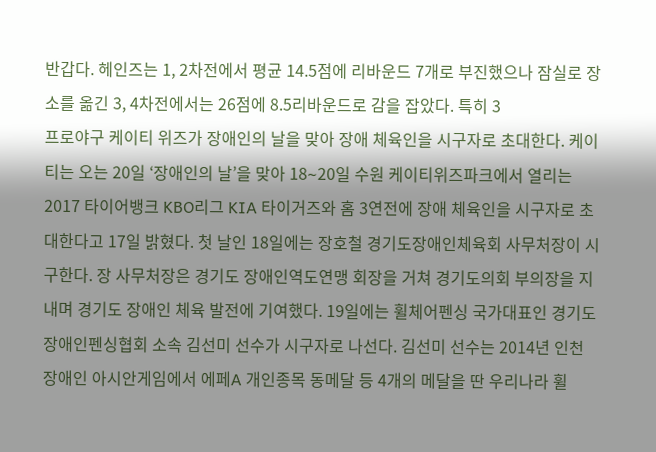반갑다. 헤인즈는 1, 2차전에서 평균 14.5점에 리바운드 7개로 부진했으나 잠실로 장소를 옮긴 3, 4차전에서는 26점에 8.5리바운드로 감을 잡았다. 특히 3
프로야구 케이티 위즈가 장애인의 날을 맞아 장애 체육인을 시구자로 초대한다. 케이티는 오는 20일 ‘장애인의 날’을 맞아 18∼20일 수원 케이티위즈파크에서 열리는 2017 타이어뱅크 KBO리그 KIA 타이거즈와 홈 3연전에 장애 체육인을 시구자로 초대한다고 17일 밝혔다. 첫 날인 18일에는 장호철 경기도장애인체육회 사무처장이 시구한다. 장 사무처장은 경기도 장애인역도연맹 회장을 거쳐 경기도의회 부의장을 지내며 경기도 장애인 체육 발전에 기여했다. 19일에는 휠체어펜싱 국가대표인 경기도장애인펜싱협회 소속 김선미 선수가 시구자로 나선다. 김선미 선수는 2014년 인천 장애인 아시안게임에서 에페A 개인종목 동메달 등 4개의 메달을 딴 우리나라 휠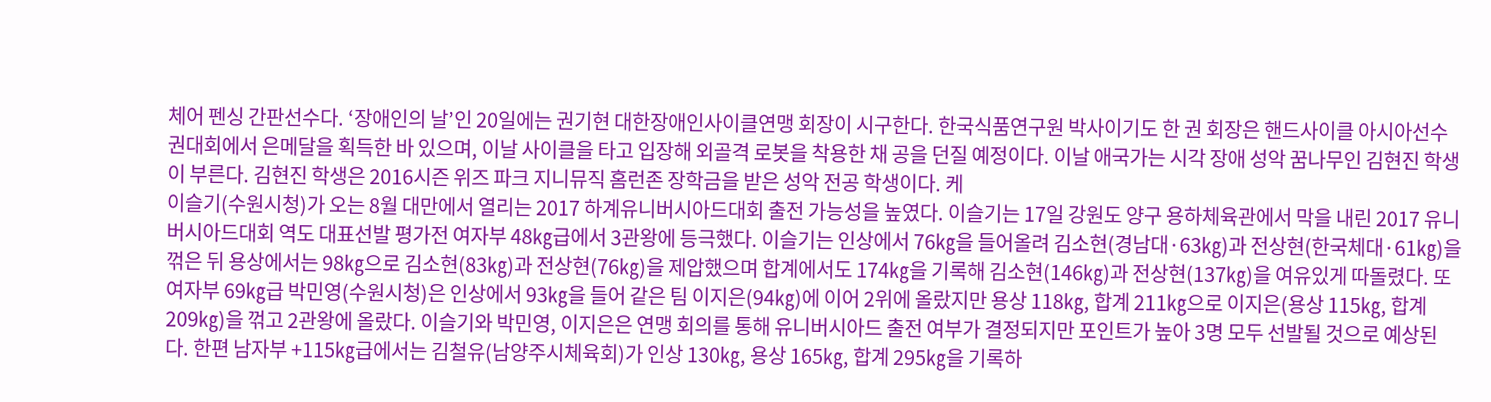체어 펜싱 간판선수다. ‘장애인의 날’인 20일에는 권기현 대한장애인사이클연맹 회장이 시구한다. 한국식품연구원 박사이기도 한 권 회장은 핸드사이클 아시아선수권대회에서 은메달을 획득한 바 있으며, 이날 사이클을 타고 입장해 외골격 로봇을 착용한 채 공을 던질 예정이다. 이날 애국가는 시각 장애 성악 꿈나무인 김현진 학생이 부른다. 김현진 학생은 2016시즌 위즈 파크 지니뮤직 홈런존 장학금을 받은 성악 전공 학생이다. 케
이슬기(수원시청)가 오는 8월 대만에서 열리는 2017 하계유니버시아드대회 출전 가능성을 높였다. 이슬기는 17일 강원도 양구 용하체육관에서 막을 내린 2017 유니버시아드대회 역도 대표선발 평가전 여자부 48㎏급에서 3관왕에 등극했다. 이슬기는 인상에서 76㎏을 들어올려 김소현(경남대·63㎏)과 전상현(한국체대·61㎏)을 꺾은 뒤 용상에서는 98㎏으로 김소현(83㎏)과 전상현(76㎏)을 제압했으며 합계에서도 174㎏을 기록해 김소현(146㎏)과 전상현(137㎏)을 여유있게 따돌렸다. 또 여자부 69㎏급 박민영(수원시청)은 인상에서 93㎏을 들어 같은 팀 이지은(94㎏)에 이어 2위에 올랐지만 용상 118㎏, 합계 211㎏으로 이지은(용상 115㎏, 합계 209㎏)을 꺾고 2관왕에 올랐다. 이슬기와 박민영, 이지은은 연맹 회의를 통해 유니버시아드 출전 여부가 결정되지만 포인트가 높아 3명 모두 선발될 것으로 예상된다. 한편 남자부 +115㎏급에서는 김철유(남양주시체육회)가 인상 130㎏, 용상 165㎏, 합계 295㎏을 기록하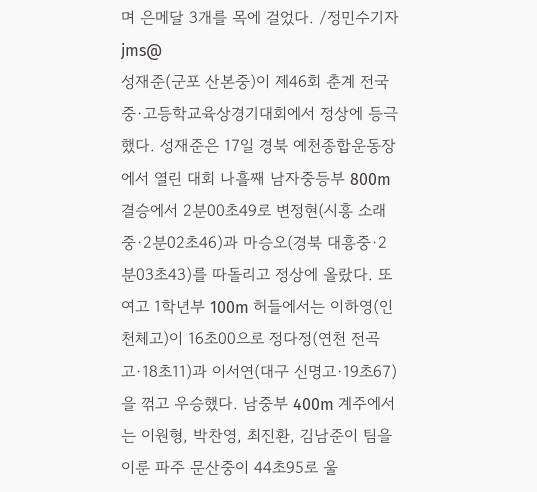며 은메달 3개를 목에 걸었다. /정민수기자 jms@
성재준(군포 산본중)이 제46회 춘계 전국 중·고등학교육상경기대회에서 정상에 등극했다. 성재준은 17일 경북 예천종합운동장에서 열린 대회 나흘째 남자중등부 800m 결승에서 2분00초49로 변정현(시흥 소래중·2분02초46)과 마승오(경북 대흥중·2분03초43)를 따돌리고 정상에 올랐다. 또 여고 1학년부 100m 허들에서는 이하영(인천체고)이 16초00으로 정다정(연천 전곡고·18초11)과 이서연(대구 신명고·19초67)을 꺾고 우승했다. 남중부 400m 계주에서는 이원형, 박찬영, 최진환, 김남준이 팀을 이룬 파주 문산중이 44초95로 울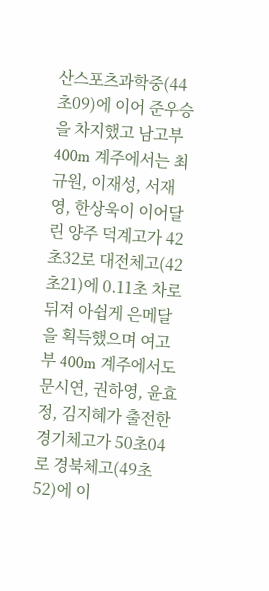산스포츠과학중(44초09)에 이어 준우승을 차지했고 남고부 400m 계주에서는 최규원, 이재성, 서재영, 한상욱이 이어달린 양주 덕계고가 42초32로 대전체고(42초21)에 0.11초 차로 뒤져 아쉽게 은메달을 획득했으며 여고부 400m 계주에서도 문시연, 권하영, 윤효정, 김지혜가 출전한 경기체고가 50초04로 경북체고(49초52)에 이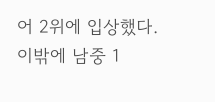어 2위에 입상했다. 이밖에 남중 1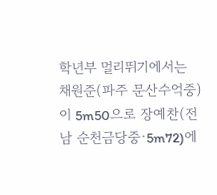학년부 멀리뛰기에서는 채원준(파주 문산수억중)이 5m50으로 장예찬(전남 순천금당중·5m72)에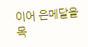이어 은메달을 목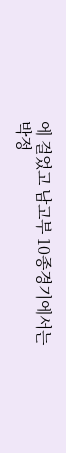에 걸었고 남고부 10종경기에서는 박정